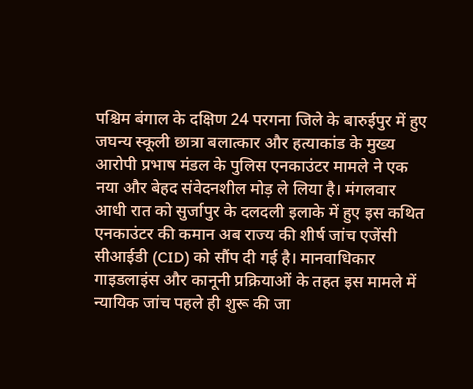पश्चिम बंगाल के दक्षिण 24 परगना जिले के बारुईपुर में हुए जघन्य स्कूली छात्रा बलात्कार और हत्याकांड के मुख्य आरोपी प्रभाष मंडल के पुलिस एनकाउंटर मामले ने एक नया और बेहद संवेदनशील मोड़ ले लिया है। मंगलवार आधी रात को सुर्जापुर के दलदली इलाके में हुए इस कथित एनकाउंटर की कमान अब राज्य की शीर्ष जांच एजेंसी सीआईडी (CID) को सौंप दी गई है। मानवाधिकार गाइडलाइंस और कानूनी प्रक्रियाओं के तहत इस मामले में न्यायिक जांच पहले ही शुरू की जा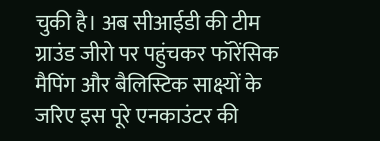चुकी है। अब सीआईडी की टीम ग्राउंड जीरो पर पहुंचकर फॉरेंसिक मैपिंग और बैलिस्टिक साक्ष्यों के जरिए इस पूरे एनकाउंटर की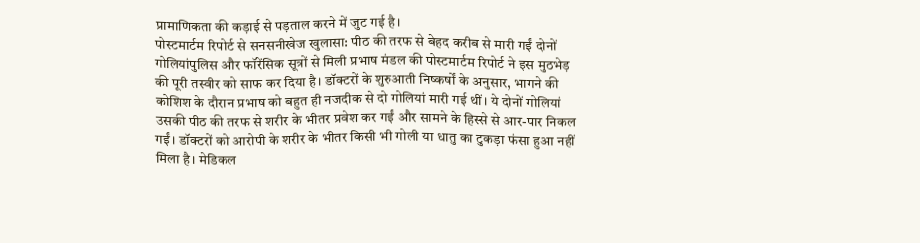प्रामाणिकता की कड़ाई से पड़ताल करने में जुट गई है।
पोस्टमार्टम रिपोर्ट से सनसनीखेज खुलासा: पीठ की तरफ से बेहद करीब से मारी गईं दोनों गोलियांपुलिस और फॉरेंसिक सूत्रों से मिली प्रभाष मंडल की पोस्टमार्टम रिपोर्ट ने इस मुठभेड़ की पूरी तस्वीर को साफ कर दिया है। डॉक्टरों के शुरुआती निष्कर्षों के अनुसार, भागने की कोशिश के दौरान प्रभाष को बहुत ही नजदीक से दो गोलियां मारी गई थीं। ये दोनों गोलियां उसकी पीठ की तरफ से शरीर के भीतर प्रवेश कर गईं और सामने के हिस्से से आर-पार निकल गईं। डॉक्टरों को आरोपी के शरीर के भीतर किसी भी गोली या धातु का टुकड़ा फंसा हुआ नहीं मिला है। मेडिकल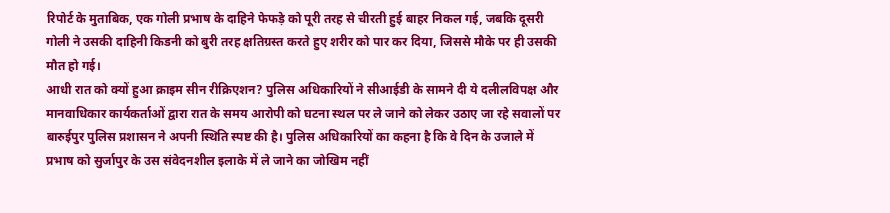रिपोर्ट के मुताबिक, एक गोली प्रभाष के दाहिने फेफड़े को पूरी तरह से चीरती हुई बाहर निकल गई, जबकि दूसरी गोली ने उसकी दाहिनी किडनी को बुरी तरह क्षतिग्रस्त करते हुए शरीर को पार कर दिया, जिससे मौके पर ही उसकी मौत हो गई।
आधी रात को क्यों हुआ क्राइम सीन रीक्रिएशन? पुलिस अधिकारियों ने सीआईडी के सामने दी ये दलीलविपक्ष और मानवाधिकार कार्यकर्ताओं द्वारा रात के समय आरोपी को घटना स्थल पर ले जाने को लेकर उठाए जा रहे सवालों पर बारुईपुर पुलिस प्रशासन ने अपनी स्थिति स्पष्ट की है। पुलिस अधिकारियों का कहना है कि वे दिन के उजाले में प्रभाष को सुर्जापुर के उस संवेदनशील इलाके में ले जाने का जोखिम नहीं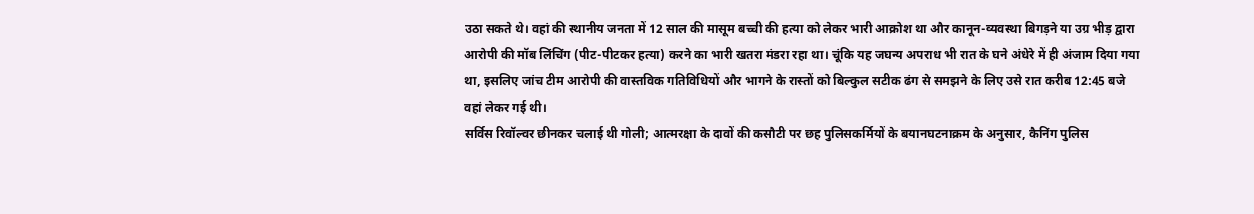उठा सकते थे। वहां की स्थानीय जनता में 12 साल की मासूम बच्ची की हत्या को लेकर भारी आक्रोश था और कानून-व्यवस्था बिगड़ने या उग्र भीड़ द्वारा आरोपी की मॉब लिंचिंग (पीट-पीटकर हत्या) करने का भारी खतरा मंडरा रहा था। चूंकि यह जघन्य अपराध भी रात के घने अंधेरे में ही अंजाम दिया गया था, इसलिए जांच टीम आरोपी की वास्तविक गतिविधियों और भागने के रास्तों को बिल्कुल सटीक ढंग से समझने के लिए उसे रात करीब 12:45 बजे वहां लेकर गई थी।
सर्विस रिवॉल्वर छीनकर चलाई थी गोली; आत्मरक्षा के दावों की कसौटी पर छह पुलिसकर्मियों के बयानघटनाक्रम के अनुसार, कैनिंग पुलिस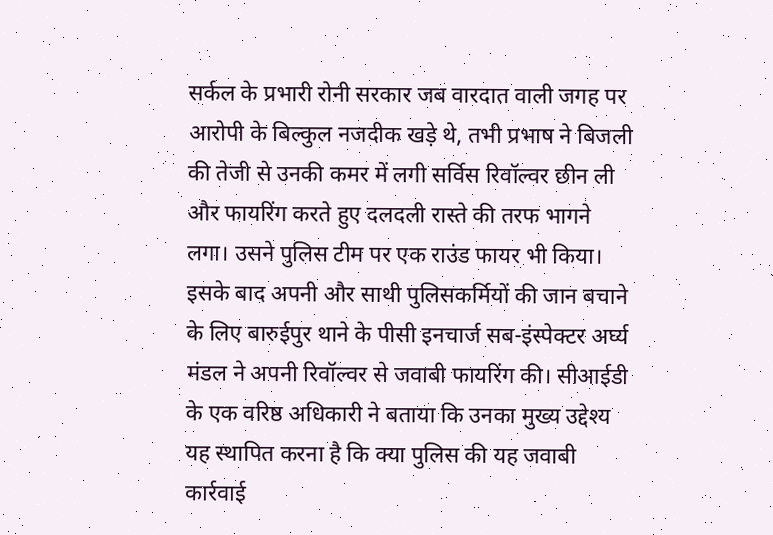सर्कल के प्रभारी रोनी सरकार जब वारदात वाली जगह पर आरोपी के बिल्कुल नजदीक खड़े थे, तभी प्रभाष ने बिजली की तेजी से उनकी कमर में लगी सर्विस रिवॉल्वर छीन ली और फायरिंग करते हुए दलदली रास्ते की तरफ भागने लगा। उसने पुलिस टीम पर एक राउंड फायर भी किया। इसके बाद अपनी और साथी पुलिसकर्मियों की जान बचाने के लिए बारुईपुर थाने के पीसी इनचार्ज सब-इंस्पेक्टर अर्घ्य मंडल ने अपनी रिवॉल्वर से जवाबी फायरिंग की। सीआईडी के एक वरिष्ठ अधिकारी ने बताया कि उनका मुख्य उद्देश्य यह स्थापित करना है कि क्या पुलिस की यह जवाबी कार्रवाई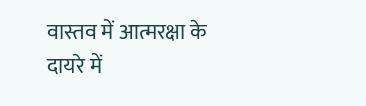वास्तव में आत्मरक्षा के दायरे में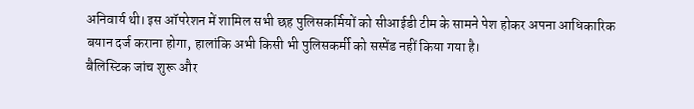अनिवार्य थी। इस ऑपरेशन में शामिल सभी छह पुलिसकर्मियों को सीआईडी टीम के सामने पेश होकर अपना आधिकारिक बयान दर्ज कराना होगा, हालांकि अभी किसी भी पुलिसकर्मी को सस्पेंड नहीं किया गया है।
बैलिस्टिक जांच शुरू और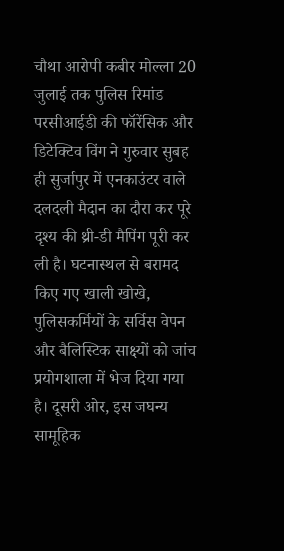चौथा आरोपी कबीर मोल्ला 20 जुलाई तक पुलिस रिमांड परसीआईडी की फॉरेंसिक और डिटेक्टिव विंग ने गुरुवार सुबह ही सुर्जापुर में एनकाउंटर वाले दलदली मैदान का दौरा कर पूरे दृश्य की थ्री-डी मैपिंग पूरी कर ली है। घटनास्थल से बरामद किए गए खाली खोखे, पुलिसकर्मियों के सर्विस वेपन और बैलिस्टिक साक्ष्यों को जांच प्रयोगशाला में भेज दिया गया है। दूसरी ओर, इस जघन्य सामूहिक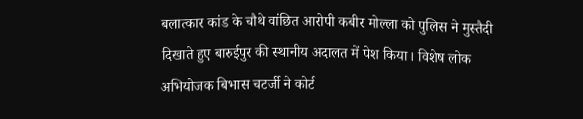बलात्कार कांड के चौथे वांछित आरोपी कबीर मोल्ला को पुलिस ने मुस्तैदी दिखाते हुए बारुईपुर की स्थानीय अदालत में पेश किया। विशेष लोक अभियोजक बिभास चटर्जी ने कोर्ट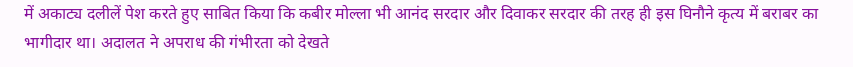में अकाट्य दलीलें पेश करते हुए साबित किया कि कबीर मोल्ला भी आनंद सरदार और दिवाकर सरदार की तरह ही इस घिनौने कृत्य में बराबर का भागीदार था। अदालत ने अपराध की गंभीरता को देखते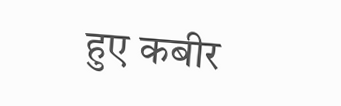हुए कबीर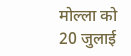मोल्ला को 20 जुलाई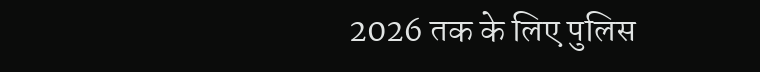2026 तक के लिए पुलिस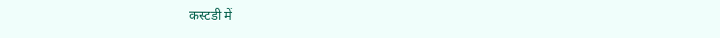कस्टडी में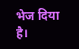भेज दिया है।